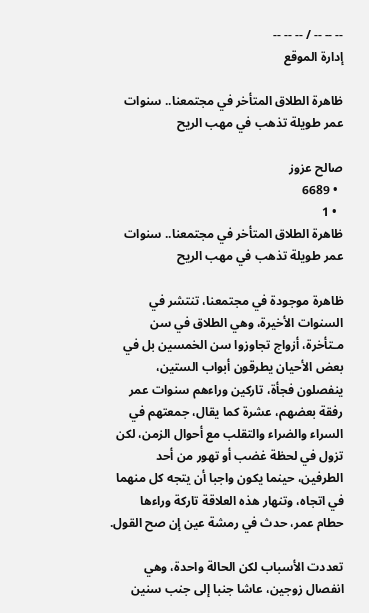-- -- -- / -- -- --
إدارة الموقع

ظاهرة الطلاق المتأخر في مجتمعنا.. سنوات عمر طويلة تذهب في مهب الريح

صالح عزوز
  • 6689
  • 1
ظاهرة الطلاق المتأخر في مجتمعنا.. سنوات عمر طويلة تذهب في مهب الريح

ظاهرة موجودة في مجتمعنا، تنتشر في السنوات الأخيرة، وهي الطلاق في سن مـتأخرة، أزواج تجاوزوا سن الخمسين بل في بعض الأحيان يطرقون أبواب الستين، ينفصلون فجأة، تاركين وراءهم سنوات عمر رفقة بعضهم، عشرة كما يقال، جمعتهم في السراء والضراء والتقلب مع أحوال الزمن، لكن تزول في لحظة غضب أو تهور من أحد الطرفين، حينما يكون واجبا أن يتجه كل منهما في اتجاه، وتنهار هذه العلاقة تاركة وراءها حطام عمر، حدث في رمشة عين إن صح القول.

تعددت الأسباب لكن الحالة واحدة، وهي انفصال زوجين، عاشا جنبا إلى جنب سنين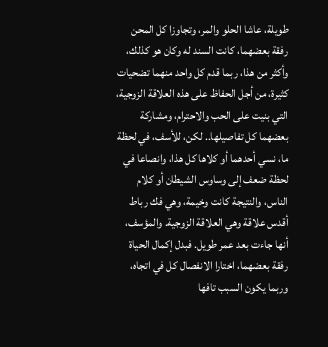طويلة، عاشا الحلو والمر، وتجاوزا كل المحن رفقة بعضهما، كانت السند له وكان هو كذلك، وأكثر من هذا، ربما قدم كل واحد منهما تضحيات كثيرة، من أجل الحفاظ على هذه العلاقة الزوجية، التي بنيت على الحب والاحترام، ومشاركة بعضهما كل تفاصيلها.. لكن، للأسف، في لحظة ما، نسي أحدهما أو كلاها كل هذا، وانصاعا في لحظة ضعف إلى وساوس الشيطان أو كلام الناس، والنتيجة كانت وخيمة، وهي فك رباط أقدس علاقة وهي العلاقة الزوجية. والمؤسف، أنها جاءت بعد عمر طويل. فبدل إكمال الحياة رفقة بعضهما، اختارا الانفصال كل في اتجاه، وربما يكون السبب تافها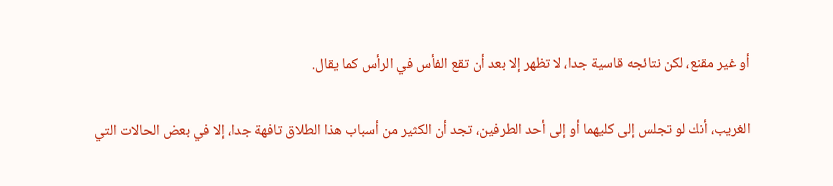أو غير مقنع، لكن نتائجه قاسية جدا، لا تظهر إلا بعد أن تقع الفأس في الرأس كما يقال.

الغريب، أنك لو تجلس إلى كليهما أو إلى أحد الطرفين، تجد أن الكثير من أسباب هذا الطلاق تافهة جدا، إلا في بعض الحالات التي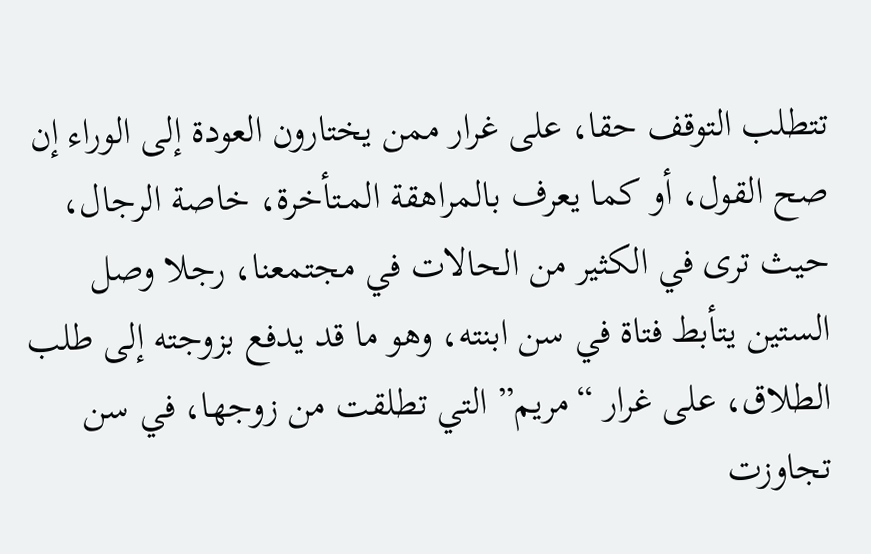تتطلب التوقف حقا، على غرار ممن يختارون العودة إلى الوراء إن صح القول، أو كما يعرف بالمراهقة المـتأخرة، خاصة الرجال، حيث ترى في الكثير من الحالات في مجتمعنا، رجلا وصل الستين يتأبط فتاة في سن ابنته، وهو ما قد يدفع بزوجته إلى طلب الطلاق، على غرار “مريم” التي تطلقت من زوجها، في سن تجاوزت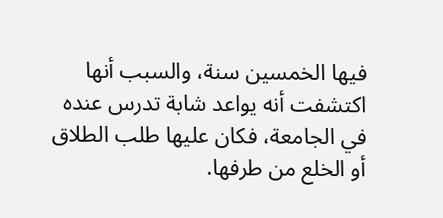فيها الخمسين سنة، والسبب أنها اكتشفت أنه يواعد شابة تدرس عنده في الجامعة، فكان عليها طلب الطلاق أو الخلع من طرفها.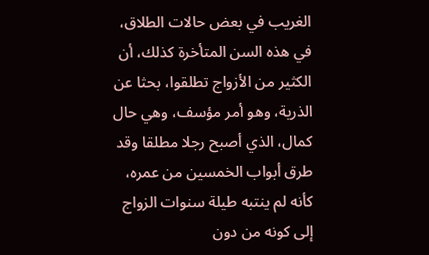الغريب في بعض حالات الطلاق، في هذه السن المتأخرة كذلك، أن الكثير من الأزواج تطلقوا، بحثا عن الذرية، وهو أمر مؤسف، وهي حال كمال، الذي أصبح رجلا مطلقا وقد طرق أبواب الخمسين من عمره، كأنه لم ينتبه طيلة سنوات الزواج إلى كونه من دون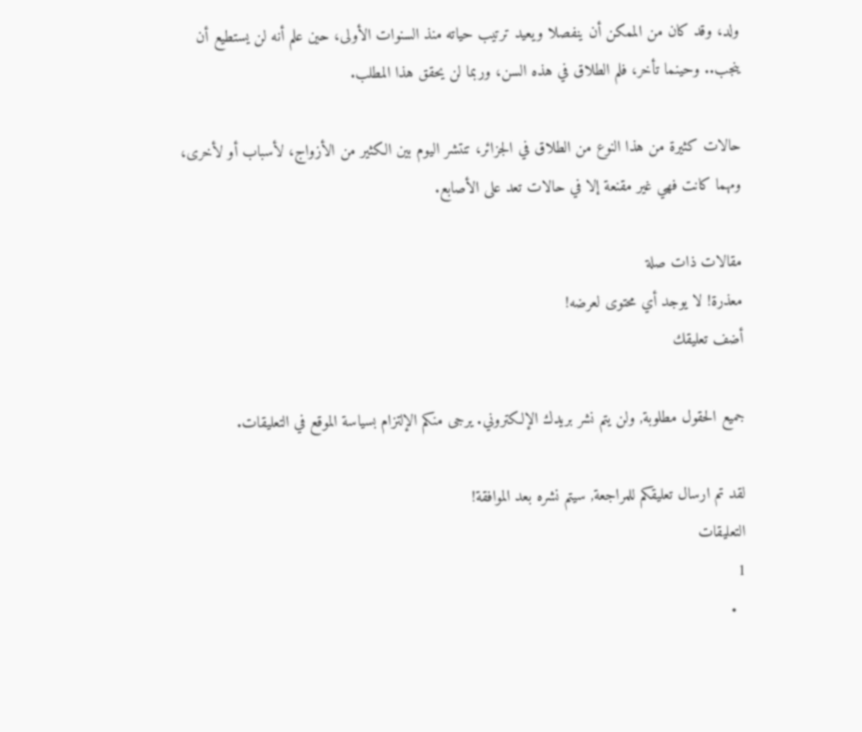ولد، وقد كان من الممكن أن ينفصلا ويعيد ترتيب حياته منذ السنوات الأولى، حين علم أنه لن يستطيع أن ينجب.. وحينما تأخر، فلم الطلاق في هذه السن، وربما لن يحقق هذا المطلب.

حالات كثيرة من هذا النوع من الطلاق في الجزائر، تنتشر اليوم بين الكثير من الأزواج، لأسباب أو لأخرى، ومهما كانت فهي غير مقنعة إلا في حالات تعد على الأصابع.

مقالات ذات صلة
معذرة! لا يوجد أي محتوى لعرضه!
أضف تعليقك

جميع الحقول مطلوبة, ولن يتم نشر بريدك الإلكتروني. يرجى منكم الإلتزام بسياسة الموقع في التعليقات.

لقد تم ارسال تعليقكم للمراجعة, سيتم نشره بعد الموافقة!
التعليقات
1
  •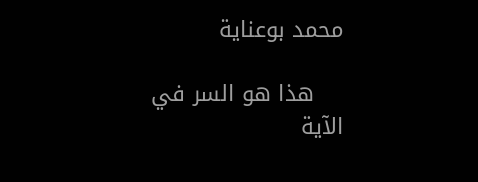محمد بوعناية

    هذا هو السر في الآية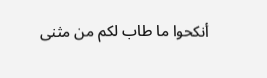أنكحوا ما طاب لكم من مثنى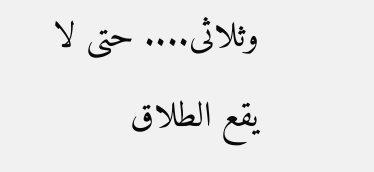وثلاثى.... حتى لا يقع الطلاق